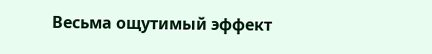Весьма ощутимый эффект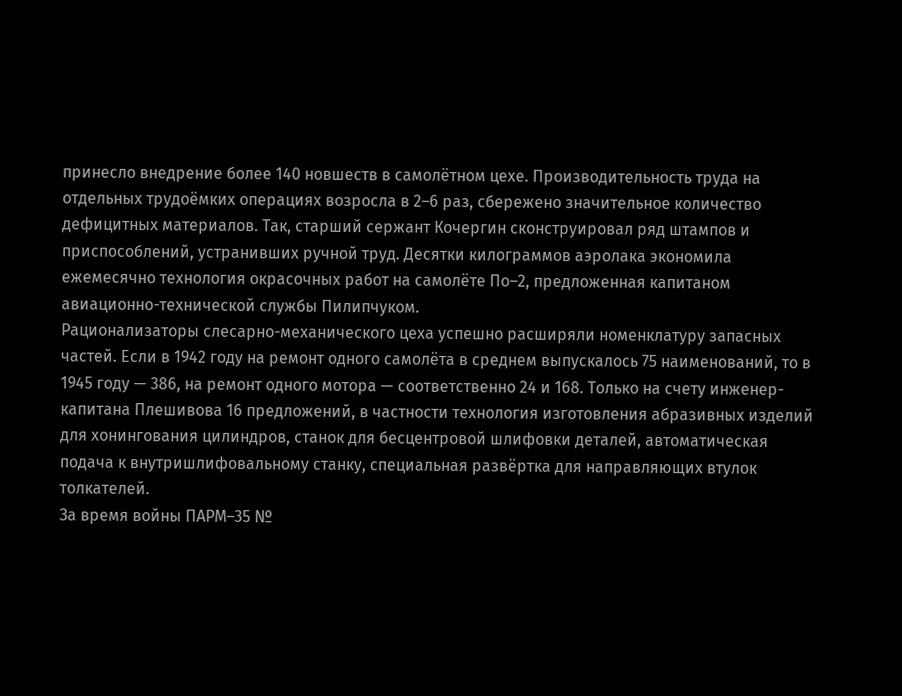принесло внедрение более 140 новшеств в самолётном цехе. Производительность труда на отдельных трудоёмких операциях возросла в 2–6 раз, сбережено значительное количество дефицитных материалов. Так, старший сержант Кочергин сконструировал ряд штампов и приспособлений, устранивших ручной труд. Десятки килограммов аэролака экономила ежемесячно технология окрасочных работ на самолёте По–2, предложенная капитаном авиационно-технической службы Пилипчуком.
Рационализаторы слесарно-механического цеха успешно расширяли номенклатуру запасных частей. Если в 1942 году на ремонт одного самолёта в среднем выпускалось 75 наименований, то в 1945 году — 386, на ремонт одного мотора — соответственно 24 и 168. Только на счету инженер-капитана Плешивова 16 предложений, в частности технология изготовления абразивных изделий для хонингования цилиндров, станок для бесцентровой шлифовки деталей, автоматическая подача к внутришлифовальному станку, специальная развёртка для направляющих втулок толкателей.
За время войны ПАРМ–35 №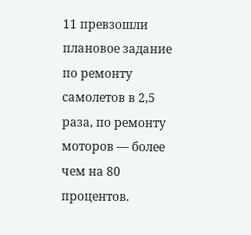11 превзошли плановое задание по ремонту самолетов в 2,5 раза, по ремонту моторов — более чем на 80 процентов.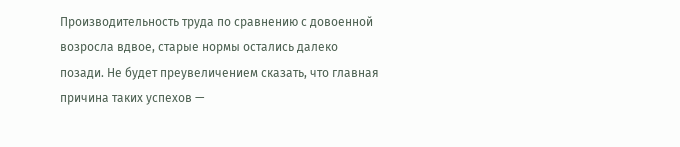Производительность труда по сравнению с довоенной возросла вдвое, старые нормы остались далеко позади. Не будет преувеличением сказать, что главная причина таких успехов —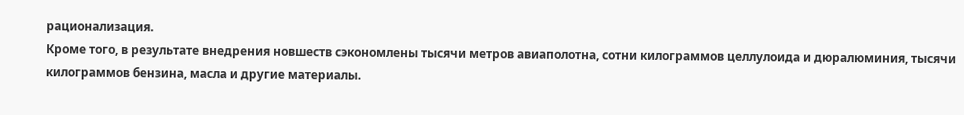рационализация.
Кроме того, в результате внедрения новшеств сэкономлены тысячи метров авиаполотна, сотни килограммов целлулоида и дюралюминия, тысячи килограммов бензина, масла и другие материалы.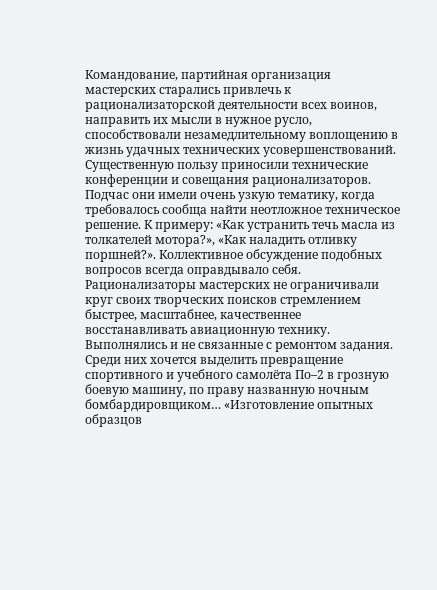Командование, партийная организация мастерских старались привлечь к рационализаторской деятельности всех воинов, направить их мысли в нужное русло, способствовали незамедлительному воплощению в жизнь удачных технических усовершенствований. Существенную пользу приносили технические конференции и совещания рационализаторов. Подчас они имели очень узкую тематику, когда требовалось сообща найти неотложное техническое решение. К примеру: «Как устранить течь масла из толкателей мотора?», «Как наладить отливку поршней?». Коллективное обсуждение подобных вопросов всегда оправдывало себя.
Рационализаторы мастерских не ограничивали круг своих творческих поисков стремлением быстрее, масштабнее, качественнее восстанавливать авиационную технику. Выполнялись и не связанные с ремонтом задания. Среди них хочется выделить превращение спортивного и учебного самолёта По–2 в грозную боевую машину, по праву названную ночным бомбардировщиком… «Изготовление опытных образцов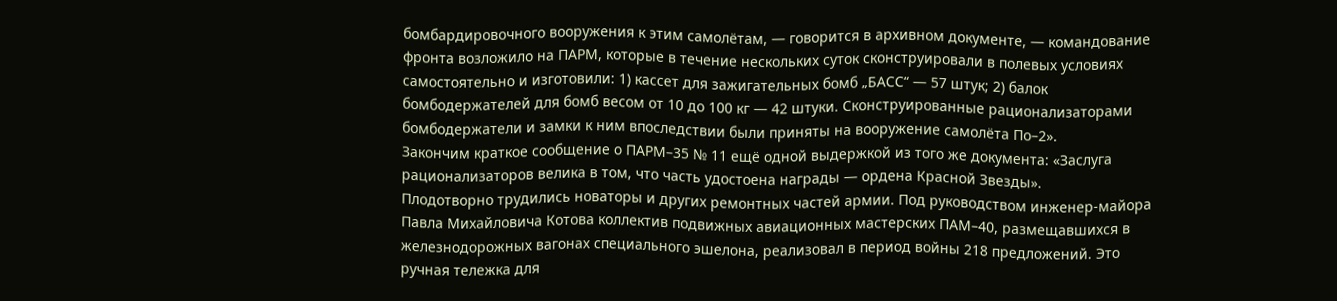бомбардировочного вооружения к этим самолётам, — говорится в архивном документе, — командование фронта возложило на ПАРМ, которые в течение нескольких суток сконструировали в полевых условиях самостоятельно и изготовили: 1) кассет для зажигательных бомб „БАСС“ — 57 штук; 2) балок бомбодержателей для бомб весом от 10 до 100 кг — 42 штуки. Сконструированные рационализаторами бомбодержатели и замки к ним впоследствии были приняты на вооружение самолёта По–2».
Закончим краткое сообщение о ПАРМ–35 № 11 ещё одной выдержкой из того же документа: «Заслуга рационализаторов велика в том, что часть удостоена награды — ордена Красной Звезды».
Плодотворно трудились новаторы и других ремонтных частей армии. Под руководством инженер-майора Павла Михайловича Котова коллектив подвижных авиационных мастерских ПАМ–40, размещавшихся в железнодорожных вагонах специального эшелона, реализовал в период войны 218 предложений. Это ручная тележка для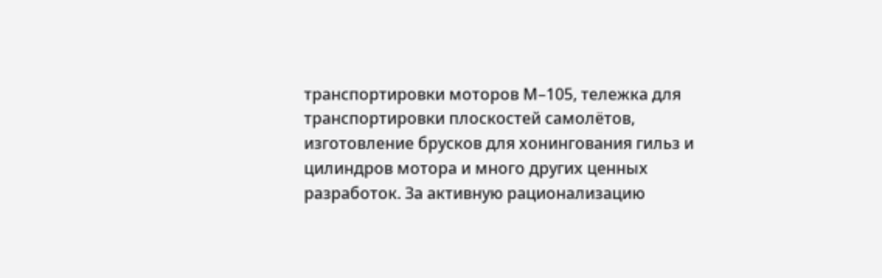транспортировки моторов М–105, тележка для транспортировки плоскостей самолётов, изготовление брусков для хонингования гильз и цилиндров мотора и много других ценных разработок. За активную рационализацию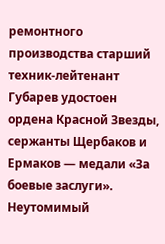ремонтного производства старший техник-лейтенант Губарев удостоен ордена Красной Звезды, сержанты Щербаков и Ермаков — медали «За боевые заслуги».
Неутомимый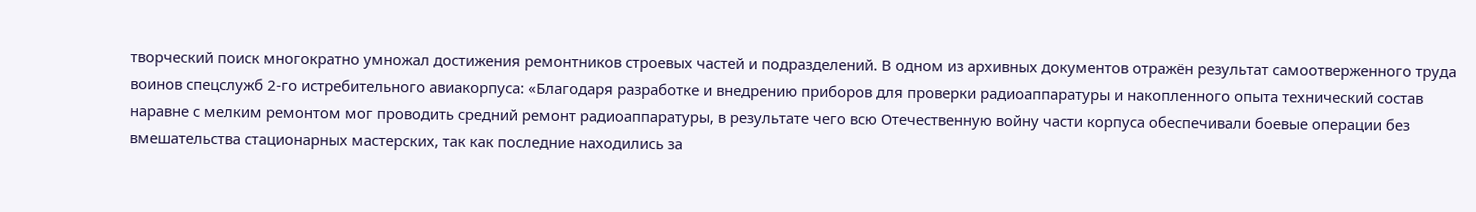творческий поиск многократно умножал достижения ремонтников строевых частей и подразделений. В одном из архивных документов отражён результат самоотверженного труда воинов спецслужб 2-го истребительного авиакорпуса: «Благодаря разработке и внедрению приборов для проверки радиоаппаратуры и накопленного опыта технический состав наравне с мелким ремонтом мог проводить средний ремонт радиоаппаратуры, в результате чего всю Отечественную войну части корпуса обеспечивали боевые операции без вмешательства стационарных мастерских, так как последние находились за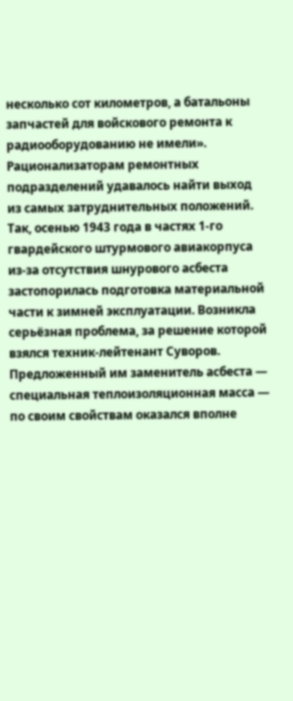несколько сот километров, а батальоны запчастей для войскового ремонта к радиооборудованию не имели».
Рационализаторам ремонтных подразделений удавалось найти выход из самых затруднительных положений. Так, осенью 1943 года в частях 1-го гвардейского штурмового авиакорпуса из-за отсутствия шнурового асбеста застопорилась подготовка материальной части к зимней эксплуатации. Возникла серьёзная проблема, за решение которой взялся техник-лейтенант Суворов. Предложенный им заменитель асбеста — специальная теплоизоляционная масса — по своим свойствам оказался вполне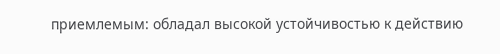приемлемым: обладал высокой устойчивостью к действию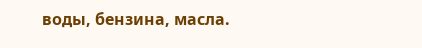воды, бензина, масла.